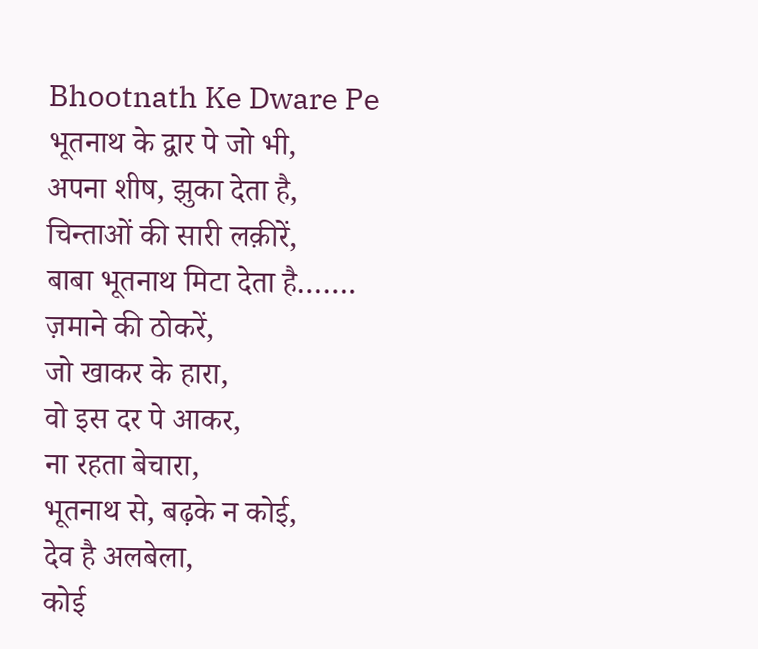Bhootnath Ke Dware Pe
भूतनाथ के द्वार पे जो भी,
अपना शीष, झुका देता है,
चिन्ताओं की सारी लक़ीरें,
बाबा भूतनाथ मिटा देता है…….
ज़माने की ठोकरें,
जो खाकर के हारा,
वो इस दर पे आकर,
ना रहता बेचारा,
भूतनाथ से, बढ़के न कोई,
देव है अलबेला,
कोई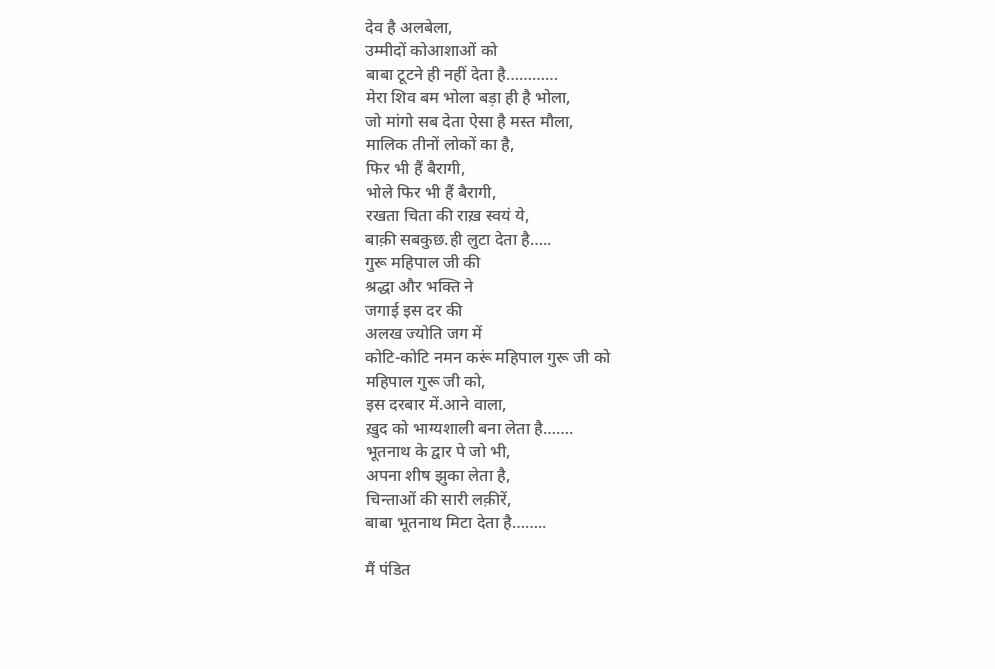देव है अलबेला,
उम्मीदों कोआशाओं को
बाबा टूटने ही नहीं देता है…………
मेरा शिव बम भोला बड़ा ही है भोला,
जो मांगो सब देता ऐसा है मस्त मौला,
मालिक तीनों लोकों का है,
फिर भी हैं बैरागी,
भोले फिर भी हैं बैरागी,
रखता चिता की राख़ स्वयं ये,
बाक़ी सबकुछ.ही लुटा देता है…..
गुरू महिपाल जी की
श्रद्धा और भक्ति ने
जगाई इस दर की
अलख ज्योति जग में
कोटि-कोटि नमन करूं महिपाल गुरू जी को
महिपाल गुरू जी को,
इस दरबार में.आने वाला,
ख़ुद को भाग्यशाली बना लेता है…….
भूतनाथ के द्वार पे जो भी,
अपना शीष झुका लेता है,
चिन्ताओं की सारी लक़ीरें,
बाबा भूतनाथ मिटा देता है……..

मैं पंडित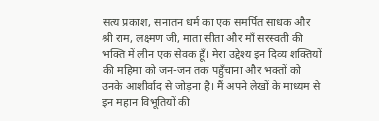सत्य प्रकाश, सनातन धर्म का एक समर्पित साधक और श्री राम, लक्ष्मण जी, माता सीता और माँ सरस्वती की भक्ति में लीन एक सेवक हूँ। मेरा उद्देश्य इन दिव्य शक्तियों की महिमा को जन-जन तक पहुँचाना और भक्तों को उनके आशीर्वाद से जोड़ना है। मैं अपने लेखों के माध्यम से इन महान विभूतियों की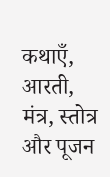कथाएँ, आरती, मंत्र, स्तोत्र और पूजन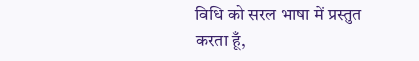विधि को सरल भाषा में प्रस्तुत करता हूँ,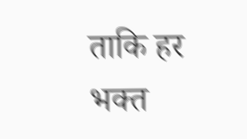ताकि हर भक्त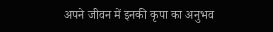अपने जीवन में इनकी कृपा का अनुभव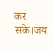कर सके।जय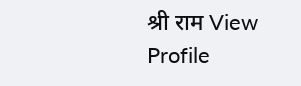श्री राम View Profile